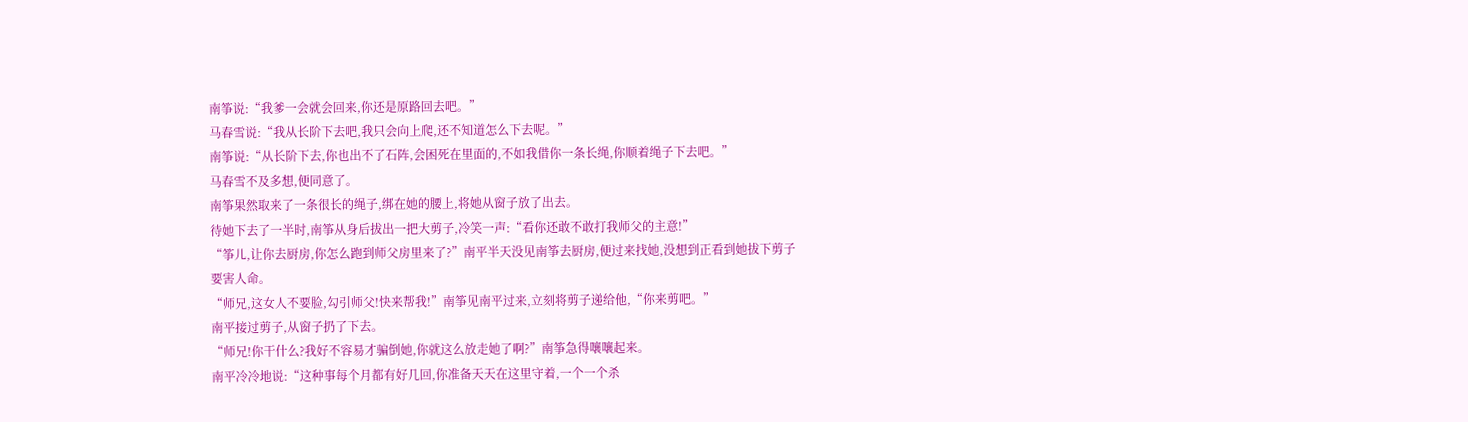南筝说:“我爹一会就会回来,你还是原路回去吧。”
马春雪说:“我从长阶下去吧,我只会向上爬,还不知道怎么下去呢。”
南筝说:“从长阶下去,你也出不了石阵,会困死在里面的,不如我借你一条长绳,你顺着绳子下去吧。”
马春雪不及多想,便同意了。
南筝果然取来了一条很长的绳子,绑在她的腰上,将她从窗子放了出去。
待她下去了一半时,南筝从身后拔出一把大剪子,冷笑一声:“看你还敢不敢打我师父的主意!”
“筝儿,让你去厨房,你怎么跑到师父房里来了?”南平半天没见南筝去厨房,便过来找她,没想到正看到她拔下剪子要害人命。
“师兄,这女人不要脸,勾引师父!快来帮我!”南筝见南平过来,立刻将剪子递给他,“你来剪吧。”
南平接过剪子,从窗子扔了下去。
“师兄!你干什么?我好不容易才骗倒她,你就这么放走她了啊?”南筝急得嚷嚷起来。
南平冷冷地说:“这种事每个月都有好几回,你准备天天在这里守着,一个一个杀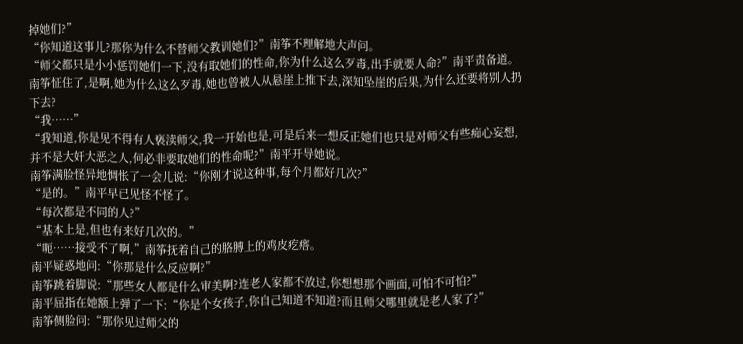掉她们?”
“你知道这事儿?那你为什么不替师父教训她们?”南筝不理解地大声问。
“师父都只是小小惩罚她们一下,没有取她们的性命,你为什么这么歹毒,出手就要人命?”南平责备道。
南筝怔住了,是啊,她为什么这么歹毒,她也曾被人从悬崖上推下去,深知坠崖的后果,为什么还要将别人扔下去?
“我……”
“我知道,你是见不得有人亵渎师父,我一开始也是,可是后来一想反正她们也只是对师父有些痴心妄想,并不是大奸大恶之人,何必非要取她们的性命呢?”南平开导她说。
南筝满脸怪异地惆怅了一会儿说:“你刚才说这种事,每个月都好几次?”
“是的。”南平早已见怪不怪了。
“每次都是不同的人?”
“基本上是,但也有来好几次的。”
“呃……接受不了啊,”南筝抚着自己的胳膊上的鸡皮疙瘩。
南平疑惑地问:“你那是什么反应啊?”
南筝跳着脚说:“那些女人都是什么审美啊?连老人家都不放过,你想想那个画面,可怕不可怕?”
南平屈指在她额上弹了一下:“你是个女孩子,你自己知道不知道?而且师父哪里就是老人家了?”
南筝侧脸问:“那你见过师父的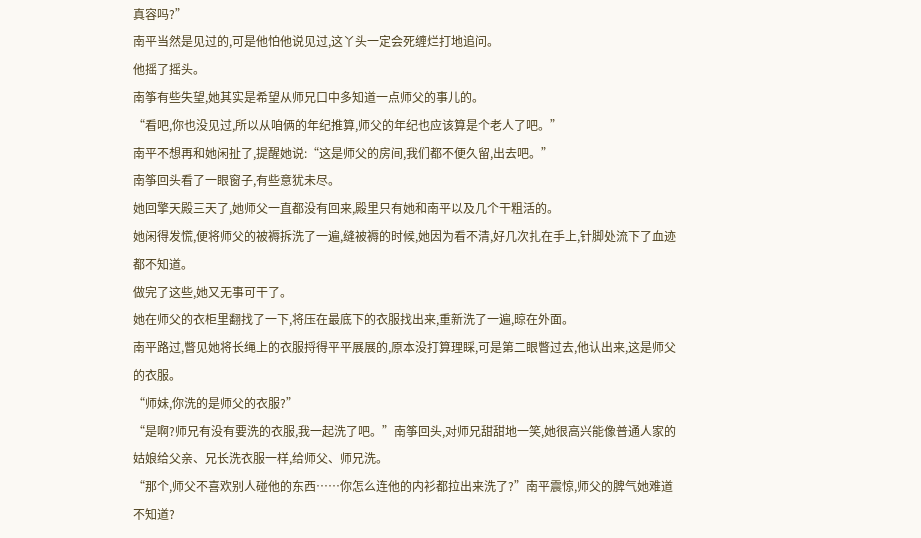真容吗?”
南平当然是见过的,可是他怕他说见过,这丫头一定会死缠烂打地追问。
他摇了摇头。
南筝有些失望,她其实是希望从师兄口中多知道一点师父的事儿的。
“看吧,你也没见过,所以从咱俩的年纪推算,师父的年纪也应该算是个老人了吧。”
南平不想再和她闲扯了,提醒她说:“这是师父的房间,我们都不便久留,出去吧。”
南筝回头看了一眼窗子,有些意犹未尽。
她回擎天殿三天了,她师父一直都没有回来,殿里只有她和南平以及几个干粗活的。
她闲得发慌,便将师父的被褥拆洗了一遍,缝被褥的时候,她因为看不清,好几次扎在手上,针脚处流下了血迹都不知道。
做完了这些,她又无事可干了。
她在师父的衣柜里翻找了一下,将压在最底下的衣服找出来,重新洗了一遍,晾在外面。
南平路过,瞥见她将长绳上的衣服捋得平平展展的,原本没打算理睬,可是第二眼瞥过去,他认出来,这是师父的衣服。
“师妹,你洗的是师父的衣服?”
“是啊?师兄有没有要洗的衣服,我一起洗了吧。”南筝回头,对师兄甜甜地一笑,她很高兴能像普通人家的姑娘给父亲、兄长洗衣服一样,给师父、师兄洗。
“那个,师父不喜欢别人碰他的东西……你怎么连他的内衫都拉出来洗了?”南平震惊,师父的脾气她难道不知道?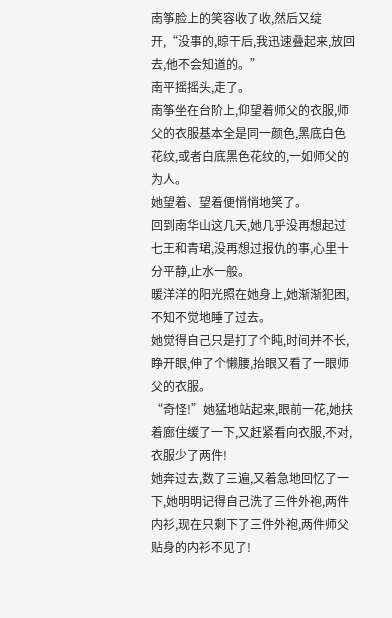南筝脸上的笑容收了收,然后又绽开,“没事的,晾干后,我迅速叠起来,放回去,他不会知道的。”
南平摇摇头,走了。
南筝坐在台阶上,仰望着师父的衣服,师父的衣服基本全是同一颜色,黑底白色花纹,或者白底黑色花纹的,一如师父的为人。
她望着、望着便悄悄地笑了。
回到南华山这几天,她几乎没再想起过七王和青珺,没再想过报仇的事,心里十分平静,止水一般。
暖洋洋的阳光照在她身上,她渐渐犯困,不知不觉地睡了过去。
她觉得自己只是打了个盹,时间并不长,睁开眼,伸了个懒腰,抬眼又看了一眼师父的衣服。
“奇怪!”她猛地站起来,眼前一花,她扶着廊住缓了一下,又赶紧看向衣服,不对,衣服少了两件!
她奔过去,数了三遍,又着急地回忆了一下,她明明记得自己洗了三件外袍,两件内衫,现在只剩下了三件外袍,两件师父贴身的内衫不见了!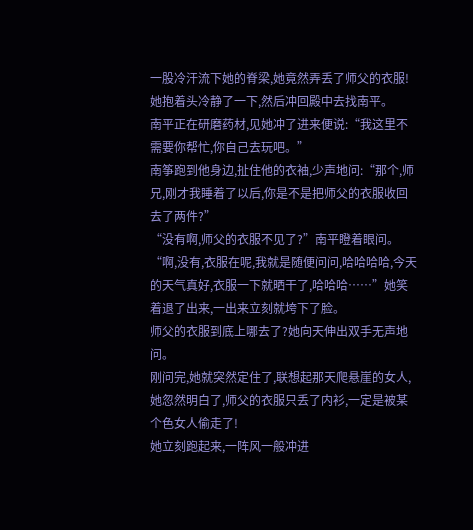一股冷汗流下她的脊梁,她竟然弄丢了师父的衣服!
她抱着头冷静了一下,然后冲回殿中去找南平。
南平正在研磨药材,见她冲了进来便说:“我这里不需要你帮忙,你自己去玩吧。”
南筝跑到他身边,扯住他的衣袖,少声地问:“那个,师兄,刚才我睡着了以后,你是不是把师父的衣服收回去了两件?”
“没有啊,师父的衣服不见了?”南平瞪着眼问。
“啊,没有,衣服在呢,我就是随便问问,哈哈哈哈,今天的天气真好,衣服一下就晒干了,哈哈哈……”她笑着退了出来,一出来立刻就垮下了脸。
师父的衣服到底上哪去了?她向天伸出双手无声地问。
刚问完,她就突然定住了,联想起那天爬悬崖的女人,她忽然明白了,师父的衣服只丢了内衫,一定是被某个色女人偷走了!
她立刻跑起来,一阵风一般冲进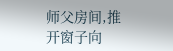师父房间,推开窗子向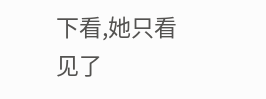下看,她只看见了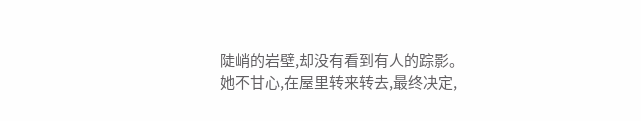陡峭的岩壁,却没有看到有人的踪影。
她不甘心,在屋里转来转去,最终决定,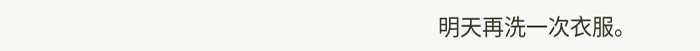明天再洗一次衣服。